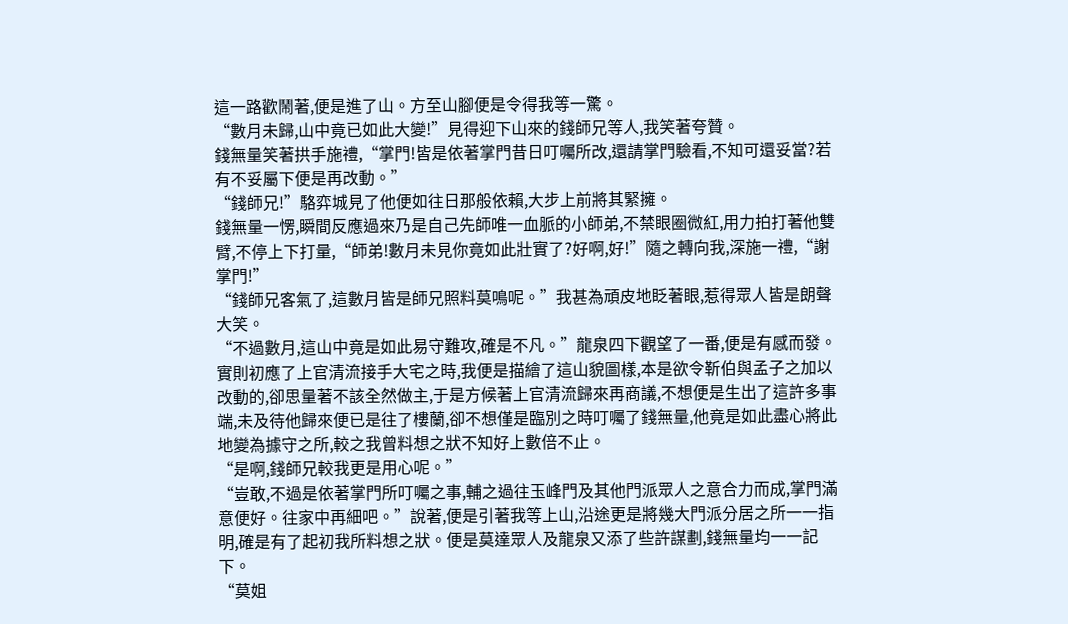這一路歡鬧著,便是進了山。方至山腳便是令得我等一驚。
“數月未歸,山中竟已如此大變!”見得迎下山來的錢師兄等人,我笑著夸贊。
錢無量笑著拱手施禮,“掌門!皆是依著掌門昔日叮囑所改,還請掌門驗看,不知可還妥當?若有不妥屬下便是再改動。”
“錢師兄!”駱弈城見了他便如往日那般依賴,大步上前將其緊擁。
錢無量一愣,瞬間反應過來乃是自己先師唯一血脈的小師弟,不禁眼圈微紅,用力拍打著他雙臂,不停上下打量,“師弟!數月未見你竟如此壯實了?好啊,好!”隨之轉向我,深施一禮,“謝掌門!”
“錢師兄客氣了,這數月皆是師兄照料莫鳴呢。”我甚為頑皮地眨著眼,惹得眾人皆是朗聲大笑。
“不過數月,這山中竟是如此易守難攻,確是不凡。”龍泉四下觀望了一番,便是有感而發。
實則初應了上官清流接手大宅之時,我便是描繪了這山貌圖樣,本是欲令靳伯與孟子之加以改動的,卻思量著不該全然做主,于是方候著上官清流歸來再商議,不想便是生出了這許多事端,未及待他歸來便已是往了樓蘭,卻不想僅是臨別之時叮囑了錢無量,他竟是如此盡心將此地變為據守之所,較之我曾料想之狀不知好上數倍不止。
“是啊,錢師兄較我更是用心呢。”
“豈敢,不過是依著掌門所叮囑之事,輔之過往玉峰門及其他門派眾人之意合力而成,掌門滿意便好。往家中再細吧。”說著,便是引著我等上山,沿途更是將幾大門派分居之所一一指明,確是有了起初我所料想之狀。便是莫達眾人及龍泉又添了些許謀劃,錢無量均一一記下。
“莫姐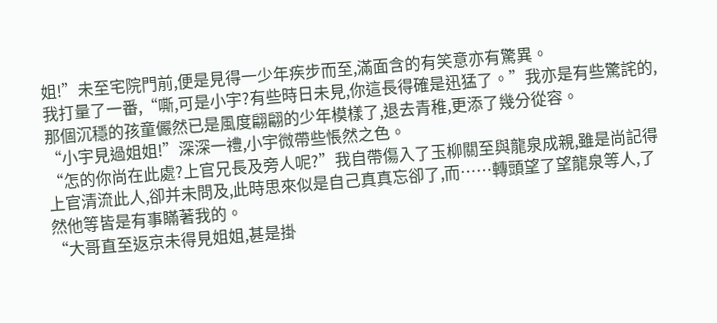姐!”未至宅院門前,便是見得一少年疾步而至,滿面含的有笑意亦有驚異。
我打量了一番,“嘶,可是小宇?有些時日未見,你這長得確是迅猛了。”我亦是有些驚詫的,那個沉穩的孩童儼然已是風度翩翩的少年模樣了,退去青稚,更添了幾分從容。
“小宇見過姐姐!”深深一禮,小宇微帶些悵然之色。
“怎的你尚在此處?上官兄長及旁人呢?”我自帶傷入了玉柳關至與龍泉成親,雖是尚記得上官清流此人,卻并未問及,此時思來似是自己真真忘卻了,而……轉頭望了望龍泉等人,了然他等皆是有事瞞著我的。
“大哥直至返京未得見姐姐,甚是掛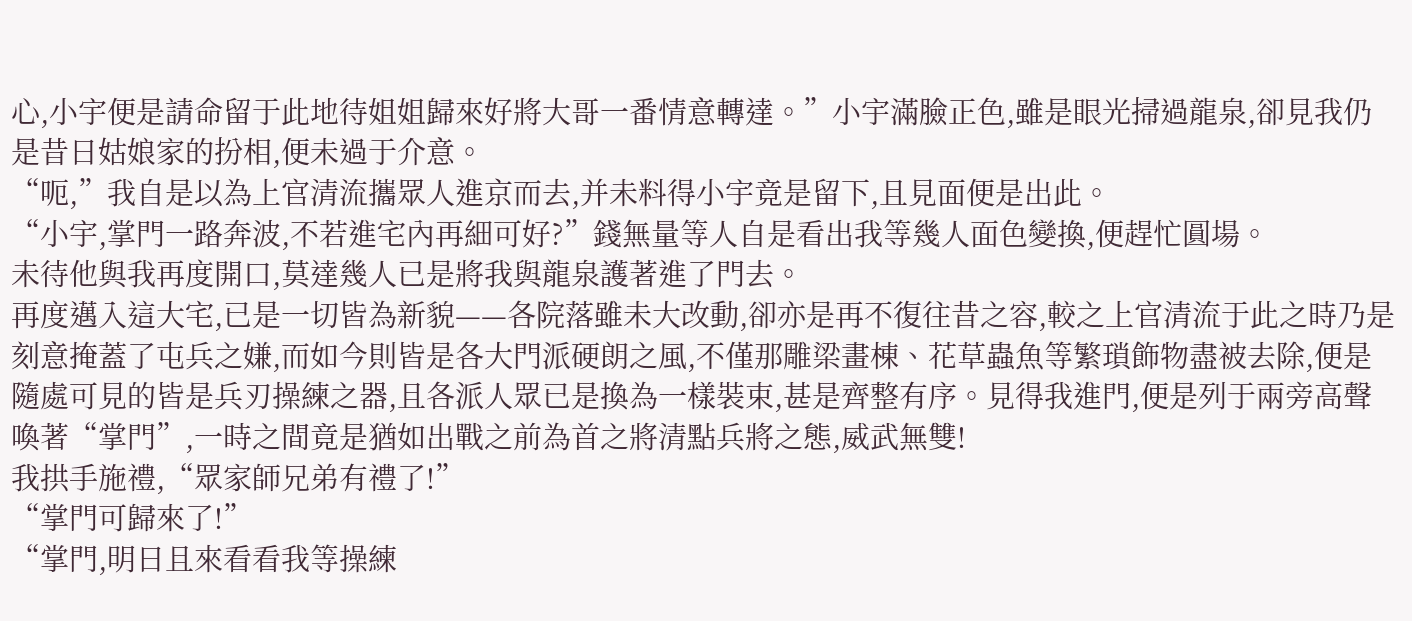心,小宇便是請命留于此地待姐姐歸來好將大哥一番情意轉達。”小宇滿臉正色,雖是眼光掃過龍泉,卻見我仍是昔日姑娘家的扮相,便未過于介意。
“呃,”我自是以為上官清流攜眾人進京而去,并未料得小宇竟是留下,且見面便是出此。
“小宇,掌門一路奔波,不若進宅內再細可好?”錢無量等人自是看出我等幾人面色變換,便趕忙圓場。
未待他與我再度開口,莫達幾人已是將我與龍泉護著進了門去。
再度邁入這大宅,已是一切皆為新貌——各院落雖未大改動,卻亦是再不復往昔之容,較之上官清流于此之時乃是刻意掩蓋了屯兵之嫌,而如今則皆是各大門派硬朗之風,不僅那雕梁畫棟、花草蟲魚等繁瑣飾物盡被去除,便是隨處可見的皆是兵刃操練之器,且各派人眾已是換為一樣裝束,甚是齊整有序。見得我進門,便是列于兩旁高聲喚著“掌門”,一時之間竟是猶如出戰之前為首之將清點兵將之態,威武無雙!
我拱手施禮,“眾家師兄弟有禮了!”
“掌門可歸來了!”
“掌門,明日且來看看我等操練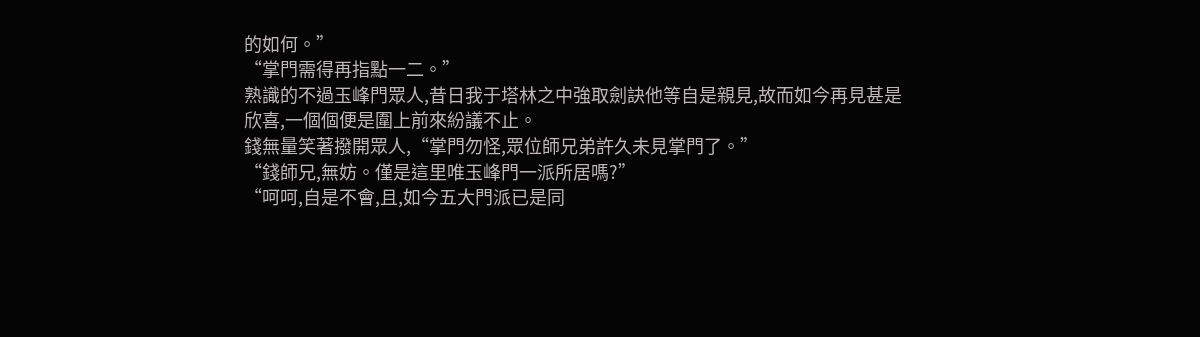的如何。”
“掌門需得再指點一二。”
熟識的不過玉峰門眾人,昔日我于塔林之中強取劍訣他等自是親見,故而如今再見甚是欣喜,一個個便是圍上前來紛議不止。
錢無量笑著撥開眾人,“掌門勿怪,眾位師兄弟許久未見掌門了。”
“錢師兄,無妨。僅是這里唯玉峰門一派所居嗎?”
“呵呵,自是不會,且,如今五大門派已是同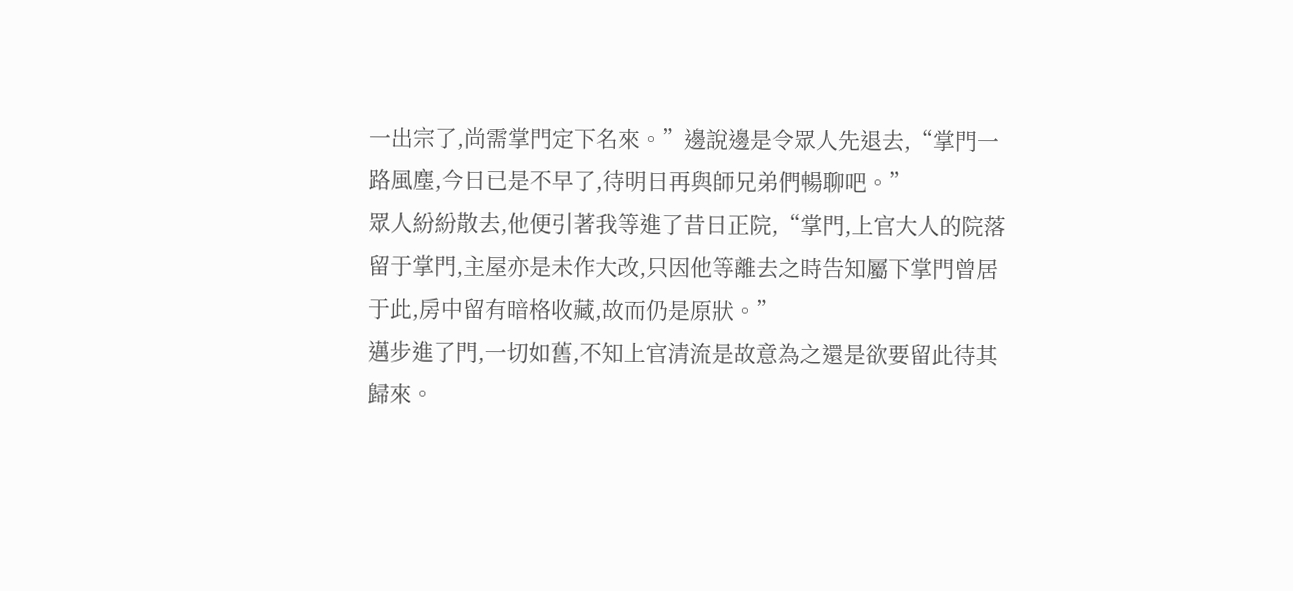一出宗了,尚需掌門定下名來。”邊說邊是令眾人先退去,“掌門一路風塵,今日已是不早了,待明日再與師兄弟們暢聊吧。”
眾人紛紛散去,他便引著我等進了昔日正院,“掌門,上官大人的院落留于掌門,主屋亦是未作大改,只因他等離去之時告知屬下掌門曾居于此,房中留有暗格收藏,故而仍是原狀。”
邁步進了門,一切如舊,不知上官清流是故意為之還是欲要留此待其歸來。